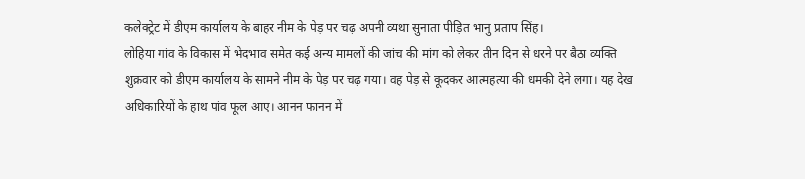कलेक्ट्रेट में डीएम कार्यालय के बाहर नीम के पेड़ पर चढ़ अपनी व्यथा सुनाता पीड़ित भानु प्रताप सिंह।
लोहिया गांव के विकास में भेदभाव समेत कई अन्य मामलों की जांच की मांग को लेकर तीन दिन से धरने पर बैठा व्यक्ति शुक्रवार को डीएम कार्यालय के सामने नीम के पेड़ पर चढ़ गया। वह पेड़ से कूदकर आत्महत्या की धमकी देने लगा। यह देख अधिकारियों के हाथ पांव फूल आए। आनन फानन में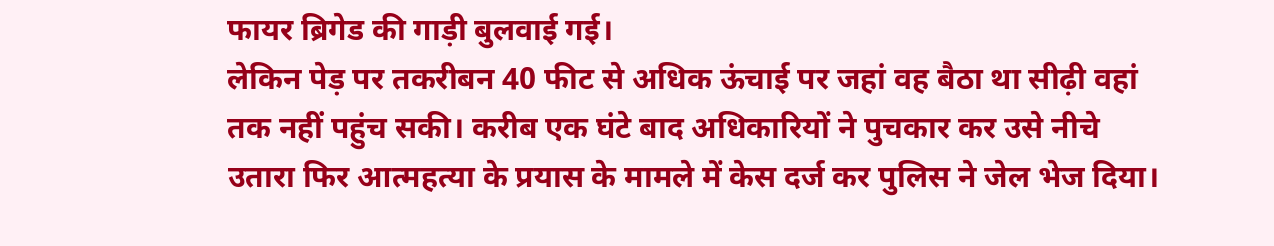फायर ब्रिगेड की गाड़ी बुलवाई गई।
लेकिन पेड़ पर तकरीबन 40 फीट से अधिक ऊंचाई पर जहां वह बैठा था सीढ़ी वहां तक नहीं पहुंच सकी। करीब एक घंटे बाद अधिकारियों ने पुचकार कर उसे नीचे उतारा फिर आत्महत्या के प्रयास के मामले में केस दर्ज कर पुलिस ने जेल भेज दिया।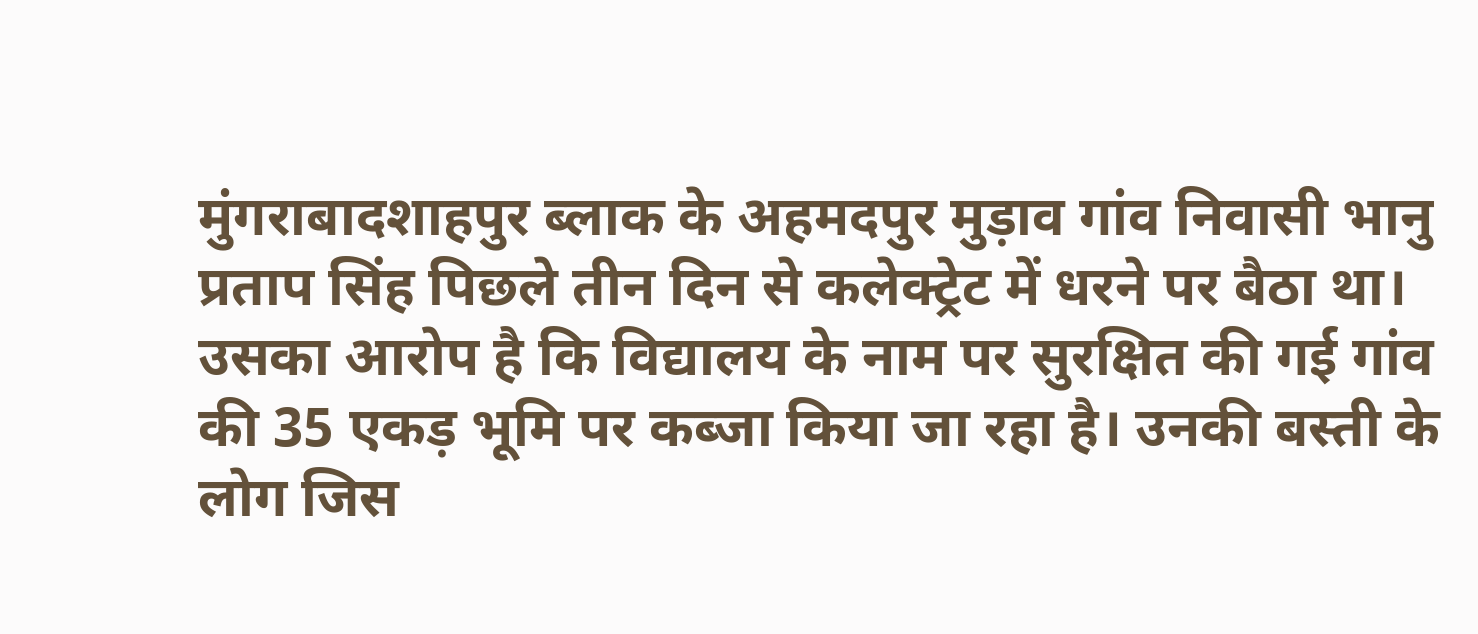मुंगराबादशाहपुर ब्लाक के अहमदपुर मुड़ाव गांव निवासी भानु प्रताप सिंह पिछले तीन दिन से कलेक्ट्रेट में धरने पर बैठा था।
उसका आरोप है कि विद्यालय के नाम पर सुरक्षित की गई गांव की 35 एकड़ भूमि पर कब्जा किया जा रहा है। उनकी बस्ती के लोग जिस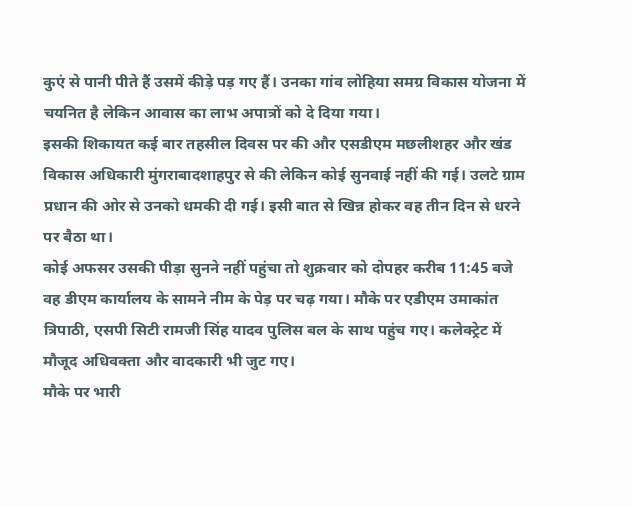कुएं से पानी पीते हैं उसमें कीड़े पड़ गए हैं। उनका गांव लोहिया समग्र विकास योजना में चयनित है लेकिन आवास का लाभ अपात्रों को दे दिया गया।
इसकी शिकायत कई बार तहसील दिवस पर की और एसडीएम मछलीशहर और खंड विकास अधिकारी मुंगराबादशाहपुर से की लेकिन कोई सुनवाई नहीं की गई। उलटे ग्राम प्रधान की ओर से उनको धमकी दी गई। इसी बात से खिन्न होकर वह तीन दिन से धरने पर बैठा था।
कोई अफसर उसकी पीड़ा सुनने नहीं पहुंचा तो शुक्रवार को दोपहर करीब 11:45 बजे वह डीएम कार्यालय के सामने नीम के पेड़ पर चढ़ गया। मौके पर एडीएम उमाकांत त्रिपाठी, एसपी सिटी रामजी सिंह यादव पुलिस बल के साथ पहुंच गए। कलेक्ट्रेट में मौजूद अधिवक्ता और वादकारी भी जुट गए।
मौके पर भारी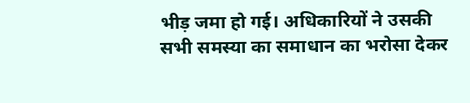भीड़ जमा हो गई। अधिकारियों ने उसकी सभी समस्या का समाधान का भरोसा देकर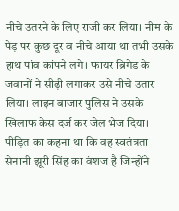नीचे उतरने के लिए राजी कर लिया। नीम के पेड़ पर कुछ दूर व नीचे आया था तभी उसके हाथ पांव कांपने लगे। फायर ब्रिगेड के जवानों ने सीढ़ी लगाकर उसे नीचे उतार लिया। लाइन बाजार पुलिस ने उसके खिलाफ केस दर्ज कर जेल भेज दिया। पीड़ित का कहना था कि वह स्वतंत्रता सेनानी झूरी सिंह का वंशज है जिन्होंने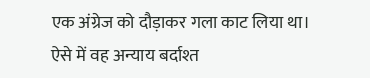एक अंग्रेज को दौड़ाकर गला काट लिया था। ऐसे में वह अन्याय बर्दाश्त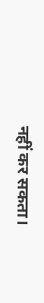नहीं कर सकता।